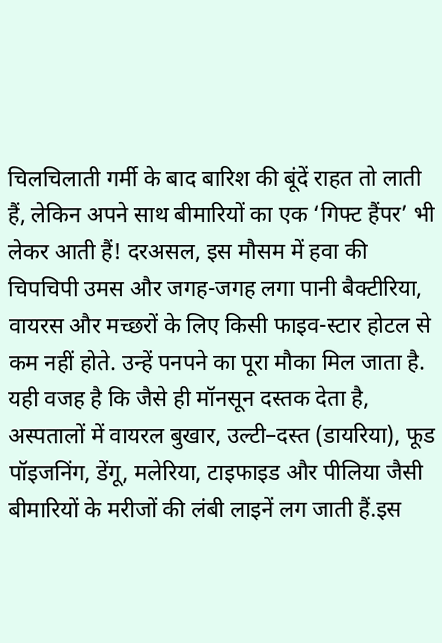चिलचिलाती गर्मी के बाद बारिश की बूंदें राहत तो लाती हैं, लेकिन अपने साथ बीमारियों का एक ‘गिफ्ट हैंपर’ भी लेकर आती हैं! दरअसल, इस मौसम में हवा की चिपचिपी उमस और जगह-जगह लगा पानी बैक्टीरिया, वायरस और मच्छरों के लिए किसी फाइव-स्टार होटल से कम नहीं होते. उन्हें पनपने का पूरा मौका मिल जाता है. यही वजह है कि जैसे ही मॉनसून दस्तक देता है, अस्पतालों में वायरल बुखार, उल्टी–दस्त (डायरिया), फूड पॉइजनिंग, डेंगू, मलेरिया, टाइफाइड और पीलिया जैसी बीमारियों के मरीजों की लंबी लाइनें लग जाती हैं.इस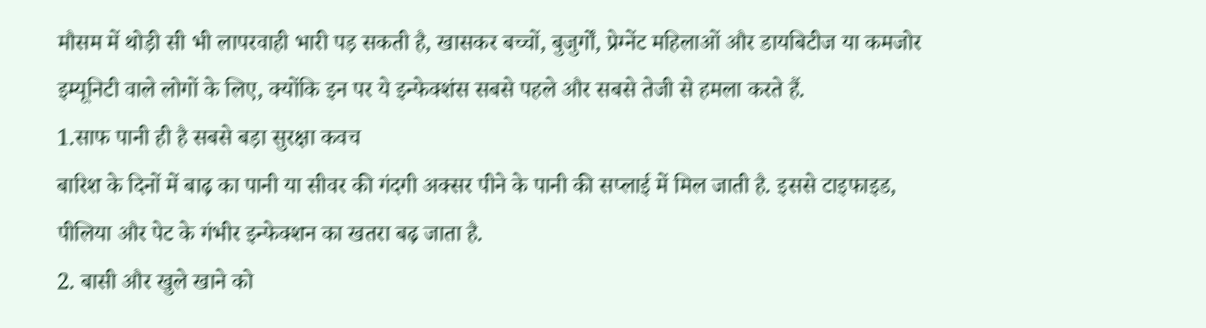मौसम में थोड़ी सी भी लापरवाही भारी पड़ सकती है, खासकर बच्चों, बुजुर्गों, प्रेग्नेंट महिलाओं और डायबिटीज या कमजोर इम्यूनिटी वाले लोगों के लिए, क्योंकि इन पर ये इन्फेक्शंस सबसे पहले और सबसे तेजी से हमला करते हैं.
1.साफ पानी ही है सबसे बड़ा सुरक्षा कवच
बारिश के दिनों में बाढ़ का पानी या सीवर की गंदगी अक्सर पीने के पानी की सप्लाई में मिल जाती है. इससे टाइफाइड, पीलिया और पेट के गंभीर इन्फेक्शन का खतरा बढ़ जाता है.
2. बासी और खुले खाने को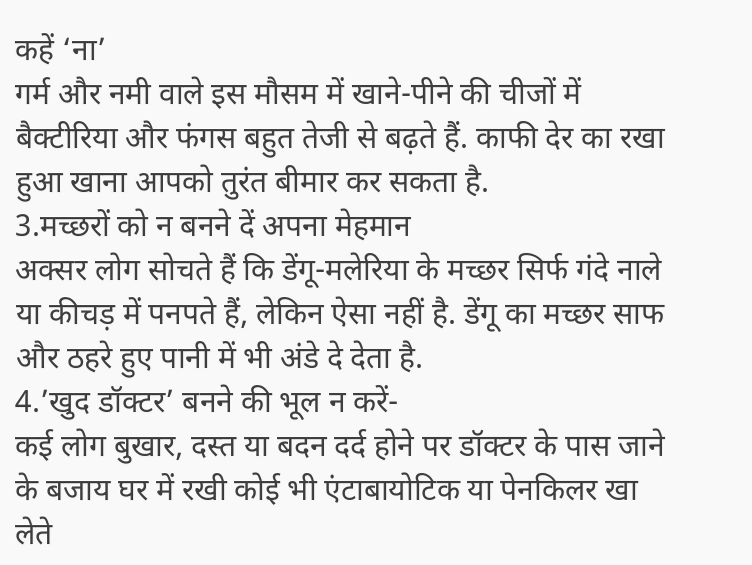कहें ‘ना’
गर्म और नमी वाले इस मौसम में खाने-पीने की चीजों में बैक्टीरिया और फंगस बहुत तेजी से बढ़ते हैं. काफी देर का रखा हुआ खाना आपको तुरंत बीमार कर सकता है.
3.मच्छरों को न बनने दें अपना मेहमान
अक्सर लोग सोचते हैं कि डेंगू-मलेरिया के मच्छर सिर्फ गंदे नाले या कीचड़ में पनपते हैं, लेकिन ऐसा नहीं है. डेंगू का मच्छर साफ और ठहरे हुए पानी में भी अंडे दे देता है.
4.’खुद डॉक्टर’ बनने की भूल न करें-
कई लोग बुखार, दस्त या बदन दर्द होने पर डॉक्टर के पास जाने के बजाय घर में रखी कोई भी एंटाबायोटिक या पेनकिलर खा लेते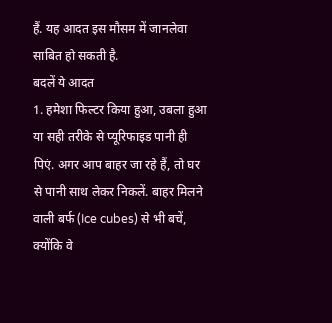हैं. यह आदत इस मौसम में जानलेवा साबित हो सकती है.
बदलें ये आदत
1. हमेशा फिल्टर किया हुआ, उबला हुआ या सही तरीके से प्यूरिफाइड पानी ही पिएं. अगर आप बाहर जा रहे हैं, तो घर से पानी साथ लेकर निकलें. बाहर मिलने वाली बर्फ (Ice cubes) से भी बचें, क्योंकि वे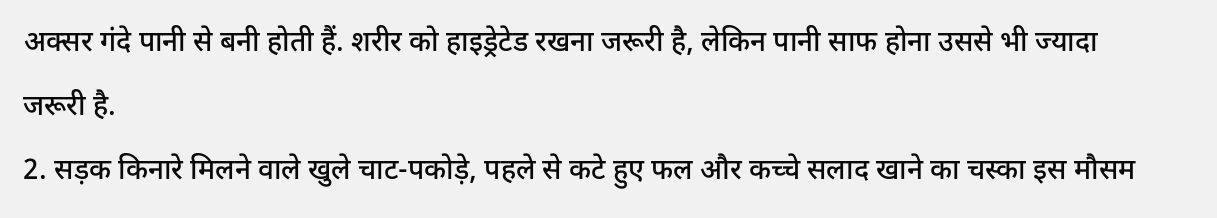अक्सर गंदे पानी से बनी होती हैं. शरीर को हाइड्रेटेड रखना जरूरी है, लेकिन पानी साफ होना उससे भी ज्यादा जरूरी है.
2. सड़क किनारे मिलने वाले खुले चाट-पकोड़े, पहले से कटे हुए फल और कच्चे सलाद खाने का चस्का इस मौसम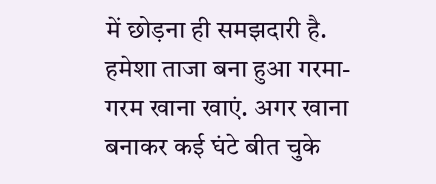में छोड़ना ही समझदारी है. हमेशा ताजा बना हुआ गरमा-गरम खाना खाएं. अगर खाना बनाकर कई घंटे बीत चुके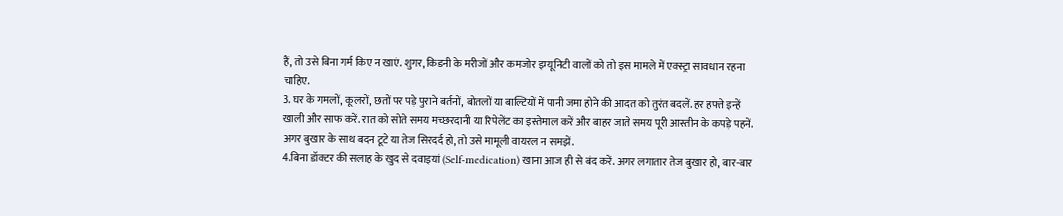हैं, तो उसे बिना गर्म किए न खाएं. शुगर, किडनी के मरीजों और कमजोर इम्यूनिटी वालों को तो इस मामले में एक्स्ट्रा सावधान रहना चाहिए.
3. घर के गमलों, कूलरों, छतों पर पड़े पुराने बर्तनों, बोतलों या बाल्टियों में पानी जमा होने की आदत को तुरंत बदलें. हर हफ्ते इन्हें खाली और साफ करें. रात को सोते समय मच्छरदानी या रिपेलेंट का इस्तेमाल करें और बाहर जाते समय पूरी आस्तीन के कपड़े पहनें. अगर बुखार के साथ बदन टूटे या तेज सिरदर्द हो, तो उसे मामूली वायरल न समझें.
4.बिना डॉक्टर की सलाह के खुद से दवाइयां (Self-medication) खाना आज ही से बंद करें. अगर लगातार तेज बुखार हो, बार-बार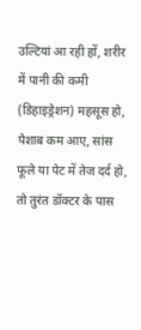उल्टियां आ रही हों, शरीर में पानी की कमी (डिहाइड्रेशन) महसूस हो, पेशाब कम आए, सांस फूले या पेट में तेज दर्द हो, तो तुरंत डॉक्टर के पास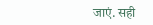जाएं. सही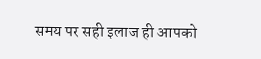समय पर सही इलाज ही आपको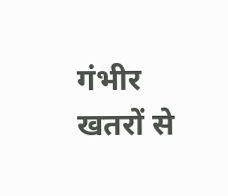गंभीर खतरों से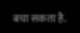बचा सकता है.